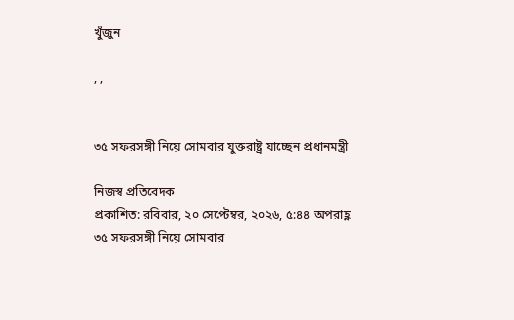খুঁজুন

, ,


৩৫ সফরসঙ্গী নিয়ে সোমবার যুক্তরাষ্ট্র যাচ্ছেন প্রধানমন্ত্রী

নিজস্ব প্রতিবেদক
প্রকাশিত: রবিবার, ২০ সেপ্টেম্বর, ২০২৬, ৫:৪৪ অপরাহ্ণ
৩৫ সফরসঙ্গী নিয়ে সোমবার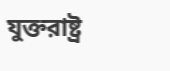যুক্তরাষ্ট্র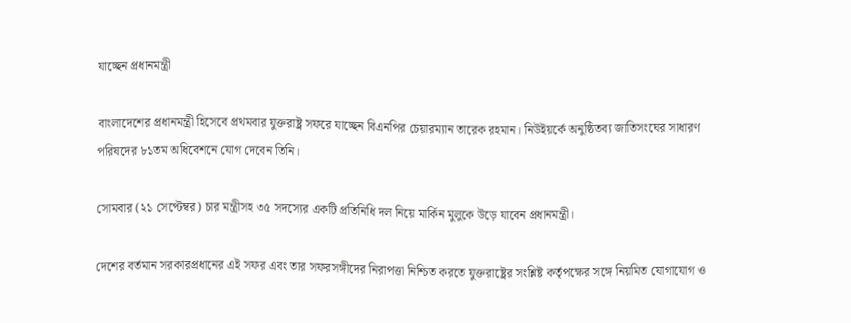যাচ্ছেন প্রধানমন্ত্রী

বাংলাদেশের প্রধানমন্ত্রী হিসেবে প্রথমবার যুক্তরাষ্ট্র সফরে যাচ্ছেন বিএনপির চেয়ারম্যান তারেক রহমান। নিউইয়র্কে অনুষ্ঠিতব্য জাতিসংঘের সাধারণ পরিষদের ৮১তম অধিবেশনে যোগ দেবেন তিনি।

সোমবার (২১ সেপ্টেম্বর) চার মন্ত্রীসহ ৩৫ সদস্যের একটি প্রতিনিধি দল নিয়ে মার্কিন মুলুকে উড়ে যাবেন প্রধানমন্ত্রী।

দেশের বর্তমান সরকারপ্রধানের এই সফর এবং তার সফরসঙ্গীদের নিরাপত্তা নিশ্চিত করতে যুক্তরাষ্ট্রের সংশ্লিষ্ট কর্তৃপক্ষের সঙ্গে নিয়মিত যোগাযোগ ও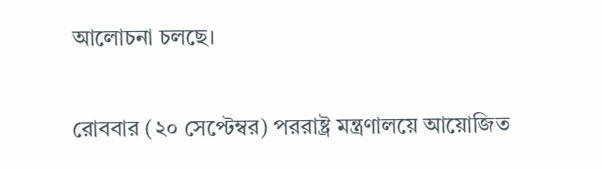আলোচনা চলছে।

রোববার (২০ সেপ্টেম্বর) পররাষ্ট্র মন্ত্রণালয়ে আয়োজিত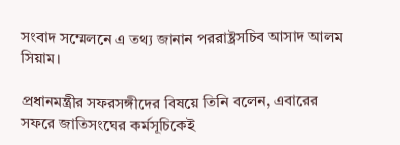সংবাদ সম্মেলনে এ তথ্য জানান পররাষ্ট্রসচিব আসাদ আলম সিয়াম।

প্রধানমন্ত্রীর সফরসঙ্গীদের বিষয়ে তিনি বলেন, এবারের সফরে জাতিসংঘের কর্মসূচিকেই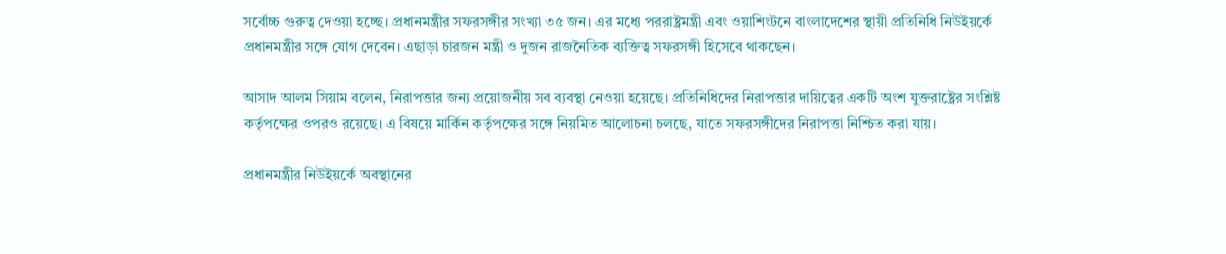সর্বোচ্চ গুরুত্ব দেওয়া হচ্ছে। প্রধানমন্ত্রীর সফরসঙ্গীর সংখ্যা ৩৫ জন। এর মধ্যে পররাষ্ট্রমন্ত্রী এবং ওয়াশিংটনে বাংলাদেশের স্থায়ী প্রতিনিধি নিউইয়র্কে প্রধানমন্ত্রীর সঙ্গে যোগ দেবেন। এছাড়া চারজন মন্ত্রী ও দুজন রাজনৈতিক ব্যক্তিত্ব সফরসঙ্গী হিসেবে থাকছেন।

আসাদ আলম সিয়াম বলেন, নিরাপত্তার জন্য প্রয়োজনীয় সব ব্যবস্থা নেওয়া হয়েছে। প্রতিনিধিদের নিরাপত্তার দায়িত্বের একটি অংশ যুক্তরাষ্ট্রের সংশ্লিষ্ট কর্তৃপক্ষের ওপরও রয়েছে। এ বিষয়ে মার্কিন কর্তৃপক্ষের সঙ্গে নিয়মিত আলোচনা চলছে, যাতে সফরসঙ্গীদের নিরাপত্তা নিশ্চিত করা যায়।

প্রধানমন্ত্রীর নিউইয়র্কে অবস্থানের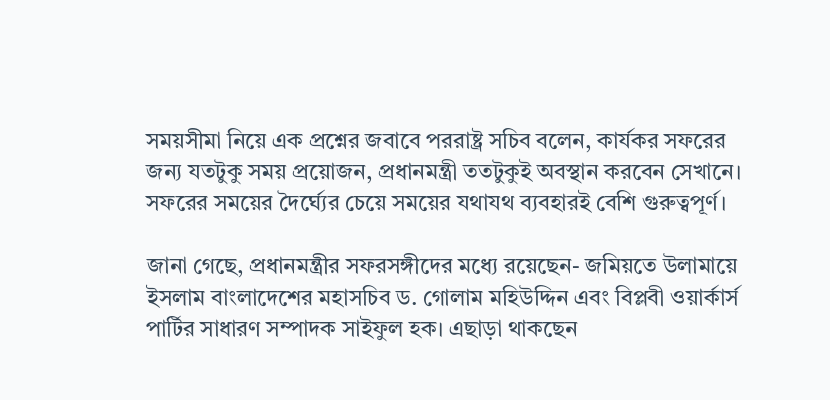সময়সীমা নিয়ে এক প্রশ্নের জবাবে পররাষ্ট্র সচিব বলেন, কার্যকর সফরের জন্য যতটুকু সময় প্রয়োজন, প্রধানমন্ত্রী ততটুকুই অবস্থান করবেন সেখানে। সফরের সময়ের দৈর্ঘ্যের চেয়ে সময়ের যথাযথ ব্যবহারই বেশি গুরুত্বপূর্ণ।

জানা গেছে, প্রধানমন্ত্রীর সফরসঙ্গীদের মধ্যে রয়েছেন- জমিয়তে উলামায়ে ইসলাম বাংলাদেশের মহাসচিব ড. গোলাম মহিউদ্দিন এবং বিপ্লবী ওয়ার্কার্স পার্টির সাধারণ সম্পাদক সাইফুল হক। এছাড়া থাকছেন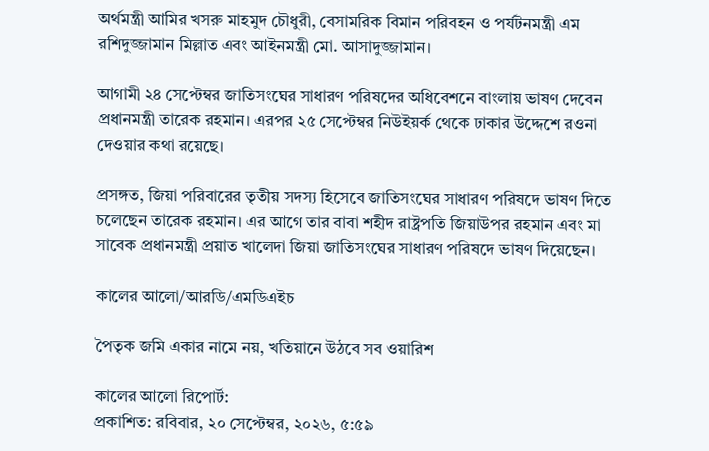অর্থমন্ত্রী আমির খসরু মাহমুদ চৌধুরী, বেসামরিক বিমান পরিবহন ও পর্যটনমন্ত্রী এম রশিদুজ্জামান মিল্লাত এবং আইনমন্ত্রী মো. আসাদুজ্জামান।

আগামী ২৪ সেপ্টেম্বর জাতিসংঘের সাধারণ পরিষদের অধিবেশনে বাংলায় ভাষণ দেবেন প্রধানমন্ত্রী তারেক রহমান। এরপর ২৫ সেপ্টেম্বর নিউইয়র্ক থেকে ঢাকার উদ্দেশে রওনা দেওয়ার কথা রয়েছে।

প্রসঙ্গত, জিয়া পরিবারের তৃতীয় সদস্য হিসেবে জাতিসংঘের সাধারণ পরিষদে ভাষণ দিতে চলেছেন তারেক রহমান। এর আগে তার বাবা শহীদ রাষ্ট্রপতি জিয়াউপর রহমান এবং মা সাবেক প্রধানমন্ত্রী প্রয়াত খালেদা জিয়া জাতিসংঘের সাধারণ পরিষদে ভাষণ দিয়েছেন।

কালের আলো/আরডি/এমডিএইচ

পৈতৃক জমি একার নামে নয়, খতিয়ানে উঠবে সব ওয়ারিশ

কালের আলো রিপোর্ট:
প্রকাশিত: রবিবার, ২০ সেপ্টেম্বর, ২০২৬, ৫:৫৯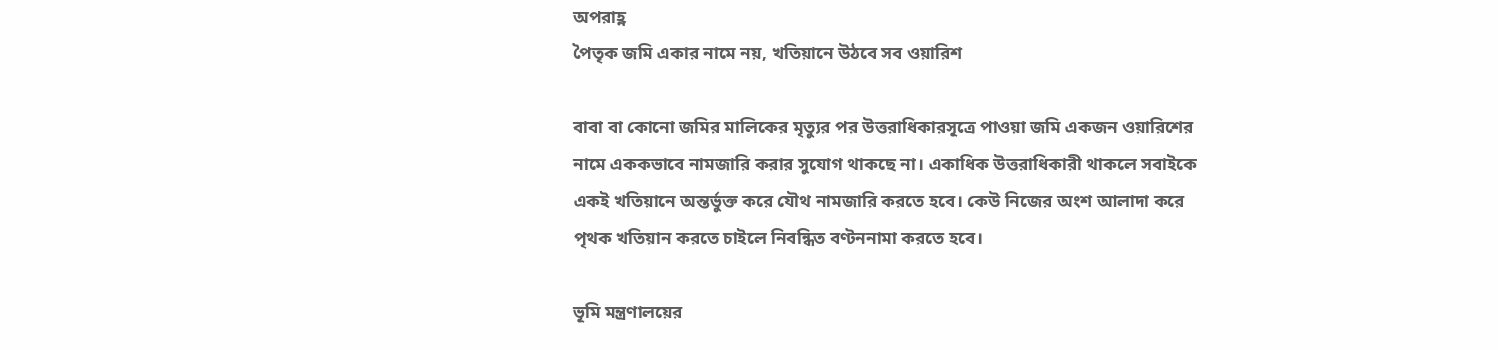অপরাহ্ণ
পৈতৃক জমি একার নামে নয়, খতিয়ানে উঠবে সব ওয়ারিশ

বাবা বা কোনো জমির মালিকের মৃত্যুর পর উত্তরাধিকারসূত্রে পাওয়া জমি একজন ওয়ারিশের নামে এককভাবে নামজারি করার সুযোগ থাকছে না। একাধিক উত্তরাধিকারী থাকলে সবাইকে একই খতিয়ানে অন্তর্ভুক্ত করে যৌথ নামজারি করতে হবে। কেউ নিজের অংশ আলাদা করে পৃথক খতিয়ান করতে চাইলে নিবন্ধিত বণ্টননামা করতে হবে।

ভূমি মন্ত্রণালয়ের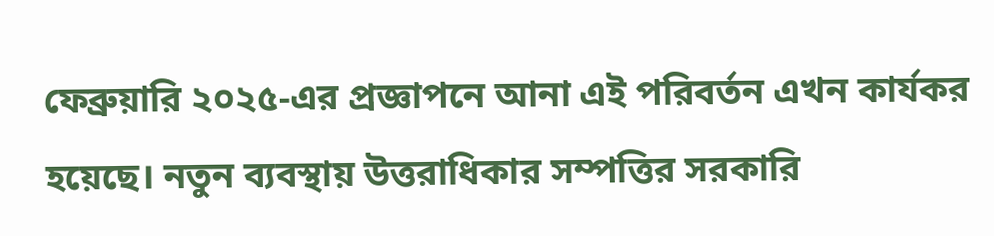ফেব্রুয়ারি ২০২৫-এর প্রজ্ঞাপনে আনা এই পরিবর্তন এখন কার্যকর হয়েছে। নতুন ব্যবস্থায় উত্তরাধিকার সম্পত্তির সরকারি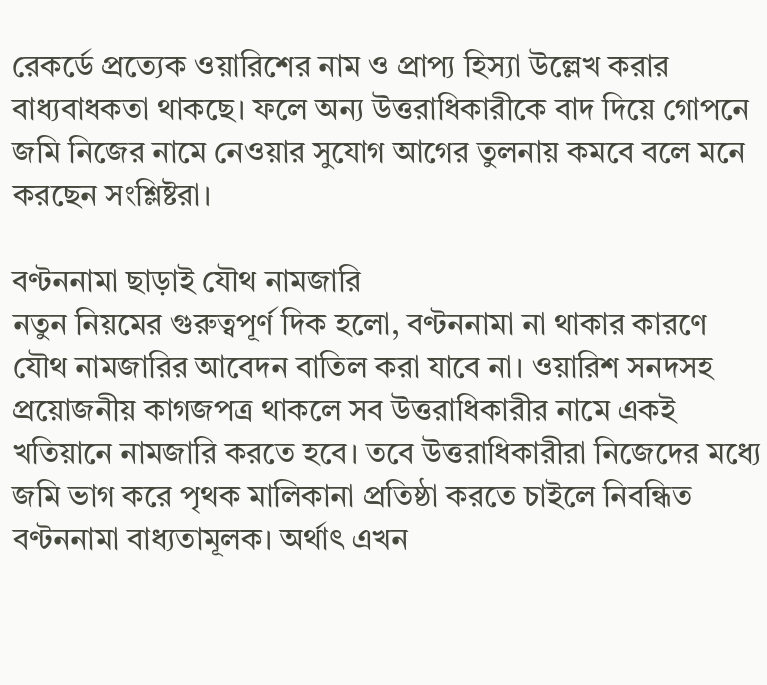রেকর্ডে প্রত্যেক ওয়ারিশের নাম ও প্রাপ্য হিস্যা উল্লেখ করার বাধ্যবাধকতা থাকছে। ফলে অন্য উত্তরাধিকারীকে বাদ দিয়ে গোপনে জমি নিজের নামে নেওয়ার সুযোগ আগের তুলনায় কমবে বলে মনে করছেন সংশ্লিষ্টরা।

বণ্টননামা ছাড়াই যৌথ নামজারি
নতুন নিয়মের গুরুত্বপূর্ণ দিক হলো, বণ্টননামা না থাকার কারণে যৌথ নামজারির আবেদন বাতিল করা যাবে না। ওয়ারিশ সনদসহ প্রয়োজনীয় কাগজপত্র থাকলে সব উত্তরাধিকারীর নামে একই খতিয়ানে নামজারি করতে হবে। তবে উত্তরাধিকারীরা নিজেদের মধ্যে জমি ভাগ করে পৃথক মালিকানা প্রতিষ্ঠা করতে চাইলে নিবন্ধিত বণ্টননামা বাধ্যতামূলক। অর্থাৎ এখন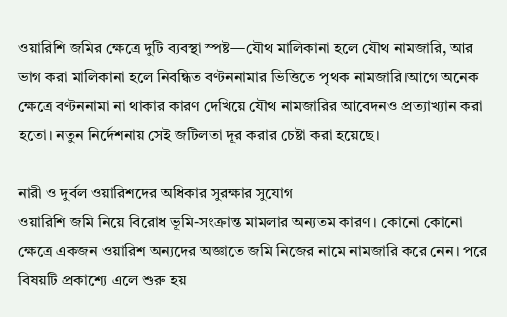ওয়ারিশি জমির ক্ষেত্রে দুটি ব্যবস্থা স্পষ্ট—যৌথ মালিকানা হলে যৌথ নামজারি, আর ভাগ করা মালিকানা হলে নিবন্ধিত বণ্টননামার ভিত্তিতে পৃথক নামজারি।আগে অনেক ক্ষেত্রে বণ্টননামা না থাকার কারণ দেখিয়ে যৌথ নামজারির আবেদনও প্রত্যাখ্যান করা হতো। নতুন নির্দেশনায় সেই জটিলতা দূর করার চেষ্টা করা হয়েছে।

নারী ও দুর্বল ওয়ারিশদের অধিকার সুরক্ষার সুযোগ
ওয়ারিশি জমি নিয়ে বিরোধ ভূমি-সংক্রান্ত মামলার অন্যতম কারণ। কোনো কোনো ক্ষেত্রে একজন ওয়ারিশ অন্যদের অজ্ঞাতে জমি নিজের নামে নামজারি করে নেন। পরে বিষয়টি প্রকাশ্যে এলে শুরু হয়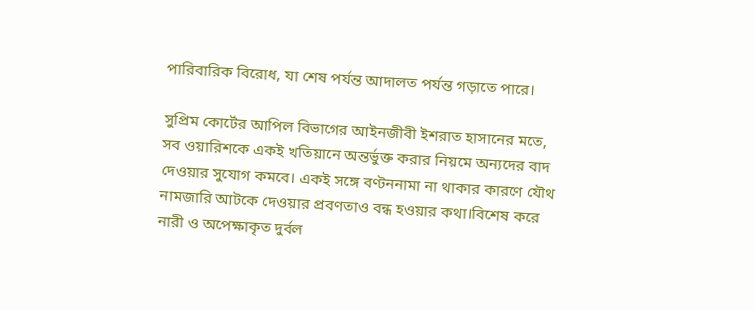পারিবারিক বিরোধ, যা শেষ পর্যন্ত আদালত পর্যন্ত গড়াতে পারে।

সুপ্রিম কোর্টের আপিল বিভাগের আইনজীবী ইশরাত হাসানের মতে, সব ওয়ারিশকে একই খতিয়ানে অন্তর্ভুক্ত করার নিয়মে অন্যদের বাদ দেওয়ার সুযোগ কমবে। একই সঙ্গে বণ্টননামা না থাকার কারণে যৌথ নামজারি আটকে দেওয়ার প্রবণতাও বন্ধ হওয়ার কথা।বিশেষ করে নারী ও অপেক্ষাকৃত দুর্বল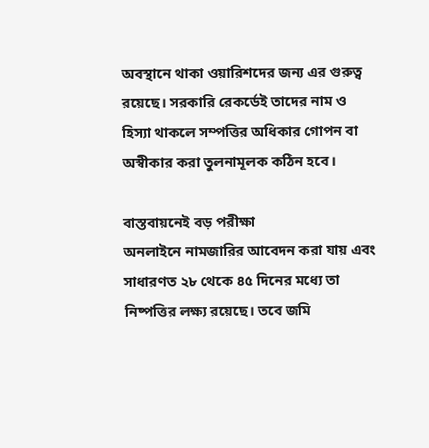অবস্থানে থাকা ওয়ারিশদের জন্য এর গুরুত্ব রয়েছে। সরকারি রেকর্ডেই তাদের নাম ও হিস্যা থাকলে সম্পত্তির অধিকার গোপন বা অস্বীকার করা তুলনামূলক কঠিন হবে।

বাস্তবায়নেই বড় পরীক্ষা
অনলাইনে নামজারির আবেদন করা যায় এবং সাধারণত ২৮ থেকে ৪৫ দিনের মধ্যে তা নিষ্পত্তির লক্ষ্য রয়েছে। তবে জমি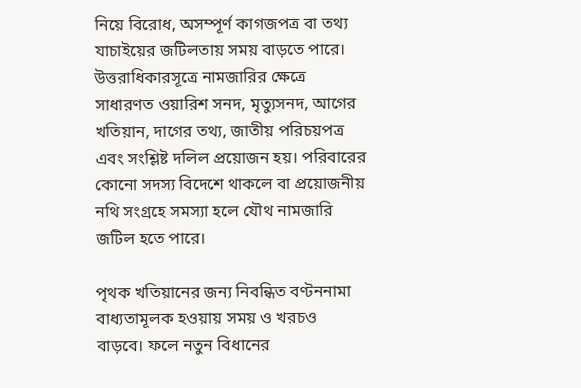নিয়ে বিরোধ, অসম্পূর্ণ কাগজপত্র বা তথ্য যাচাইয়ের জটিলতায় সময় বাড়তে পারে। উত্তরাধিকারসূত্রে নামজারির ক্ষেত্রে সাধারণত ওয়ারিশ সনদ, মৃত্যুসনদ, আগের খতিয়ান, দাগের তথ্য, জাতীয় পরিচয়পত্র এবং সংশ্লিষ্ট দলিল প্রয়োজন হয়। পরিবারের কোনো সদস্য বিদেশে থাকলে বা প্রয়োজনীয় নথি সংগ্রহে সমস্যা হলে যৌথ নামজারি জটিল হতে পারে।

পৃথক খতিয়ানের জন্য নিবন্ধিত বণ্টননামা বাধ্যতামূলক হওয়ায় সময় ও খরচও বাড়বে। ফলে নতুন বিধানের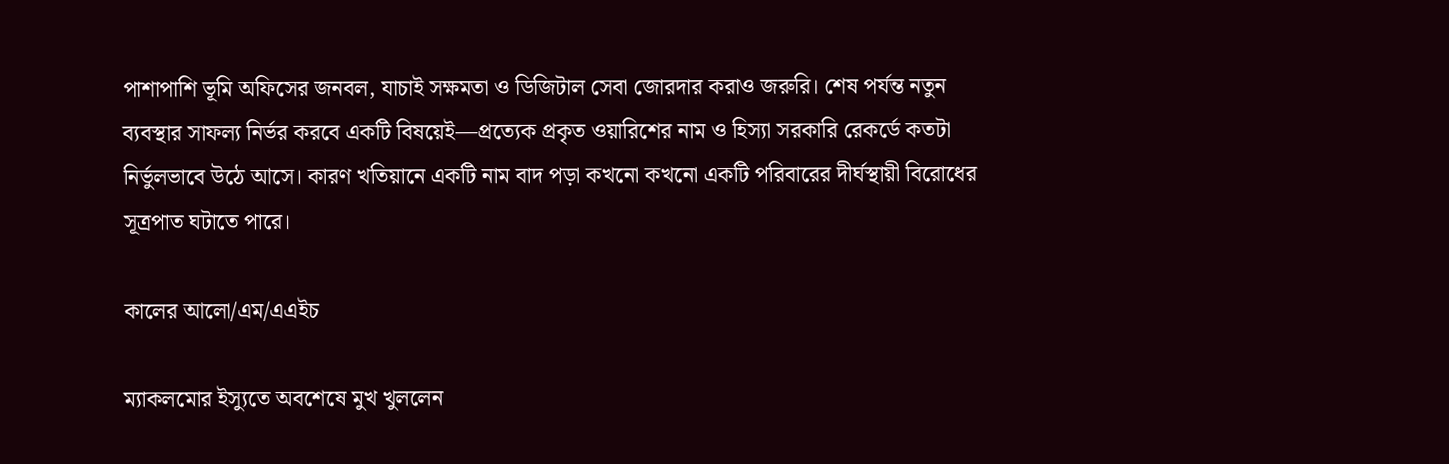পাশাপাশি ভূমি অফিসের জনবল, যাচাই সক্ষমতা ও ডিজিটাল সেবা জোরদার করাও জরুরি। শেষ পর্যন্ত নতুন ব্যবস্থার সাফল্য নির্ভর করবে একটি বিষয়েই—প্রত্যেক প্রকৃত ওয়ারিশের নাম ও হিস্যা সরকারি রেকর্ডে কতটা নির্ভুলভাবে উঠে আসে। কারণ খতিয়ানে একটি নাম বাদ পড়া কখনো কখনো একটি পরিবারের দীর্ঘস্থায়ী বিরোধের সূত্রপাত ঘটাতে পারে।

কালের আলো/এম/এএইচ

ম্যাকলমোর ইস্যুতে অবশেষে মুখ খুললেন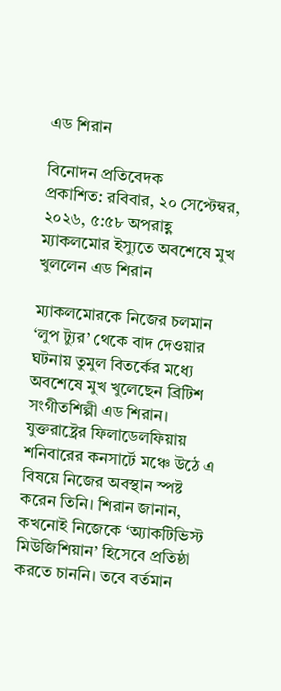এড শিরান

বিনোদন প্রতিবেদক
প্রকাশিত: রবিবার, ২০ সেপ্টেম্বর, ২০২৬, ৫:৫৮ অপরাহ্ণ
ম্যাকলমোর ইস্যুতে অবশেষে মুখ খুললেন এড শিরান

ম্যাকলমোরকে নিজের চলমান ‘লুপ ট্যুর’ থেকে বাদ দেওয়ার ঘটনায় তুমুল বিতর্কের মধ্যে অবশেষে মুখ খুলেছেন ব্রিটিশ সংগীতশিল্পী এড শিরান। যুক্তরাষ্ট্রের ফিলাডেলফিয়ায় শনিবারের কনসার্টে মঞ্চে উঠে এ বিষয়ে নিজের অবস্থান স্পষ্ট করেন তিনি। শিরান জানান, কখনোই নিজেকে ‘অ্যাকটিভিস্ট মিউজিশিয়ান’ হিসেবে প্রতিষ্ঠা করতে চাননি। তবে বর্তমান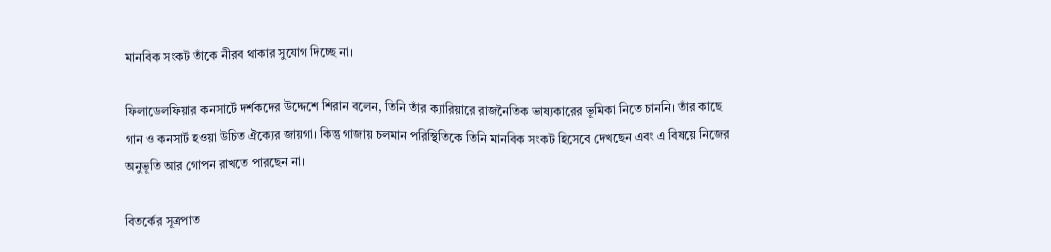মানবিক সংকট তাঁকে নীরব থাকার সুযোগ দিচ্ছে না।

ফিলাডেলফিয়ার কনসার্টে দর্শকদের উদ্দেশে শিরান বলেন, তিনি তাঁর ক্যারিয়ারে রাজনৈতিক ভাষ্যকারের ভূমিকা নিতে চাননি। তাঁর কাছে গান ও কনসার্ট হওয়া উচিত ঐক্যের জায়গা। কিন্তু গাজায় চলমান পরিস্থিতিকে তিনি মানবিক সংকট হিসেবে দেখছেন এবং এ বিষয়ে নিজের অনুভূতি আর গোপন রাখতে পারছেন না।

বিতর্কের সূত্রপাত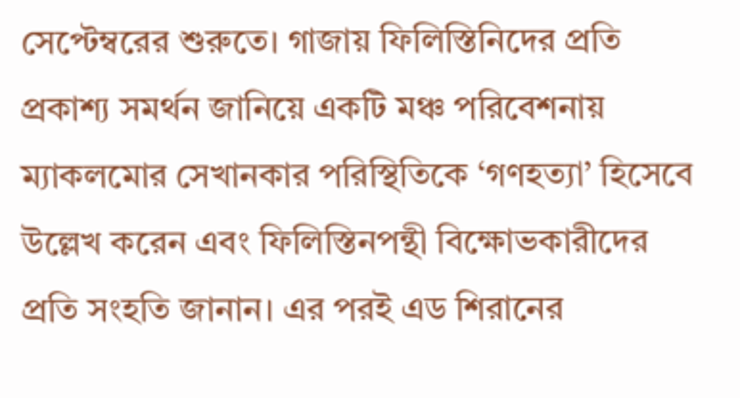সেপ্টেম্বরের শুরুতে। গাজায় ফিলিস্তিনিদের প্রতি প্রকাশ্য সমর্থন জানিয়ে একটি মঞ্চ পরিবেশনায় ম্যাকলমোর সেখানকার পরিস্থিতিকে ‘গণহত্যা’ হিসেবে উল্লেখ করেন এবং ফিলিস্তিনপন্থী বিক্ষোভকারীদের প্রতি সংহতি জানান। এর পরই এড শিরানের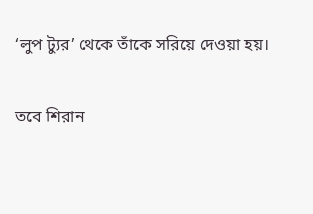‘লুপ ট্যুর’ থেকে তাঁকে সরিয়ে দেওয়া হয়।

তবে শিরান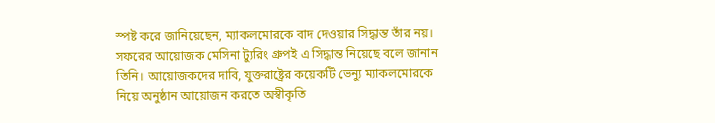স্পষ্ট করে জানিয়েছেন, ম্যাকলমোরকে বাদ দেওয়ার সিদ্ধান্ত তাঁর নয়। সফরের আয়োজক মেসিনা ট্যুরিং গ্রুপই এ সিদ্ধান্ত নিয়েছে বলে জানান তিনি। আয়োজকদের দাবি, যুক্তরাষ্ট্রের কয়েকটি ভেন্যু ম্যাকলমোরকে নিয়ে অনুষ্ঠান আয়োজন করতে অস্বীকৃতি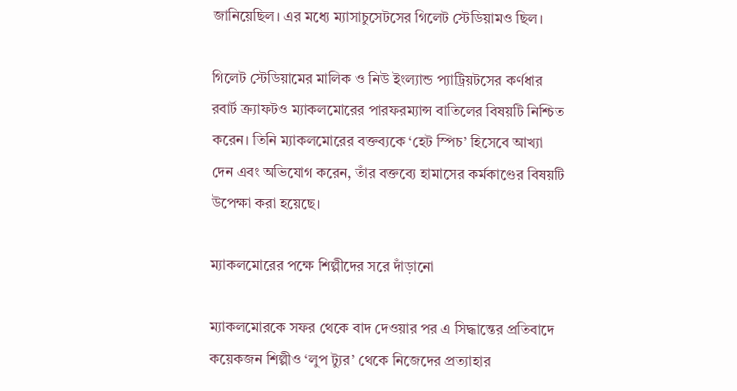জানিয়েছিল। এর মধ্যে ম্যাসাচুসেটসের গিলেট স্টেডিয়ামও ছিল।

গিলেট স্টেডিয়ামের মালিক ও নিউ ইংল্যান্ড প্যাট্রিয়টসের কর্ণধার রবার্ট ক্র্যাফটও ম্যাকলমোরের পারফরম্যান্স বাতিলের বিষয়টি নিশ্চিত করেন। তিনি ম্যাকলমোরের বক্তব্যকে ‘হেট স্পিচ’ হিসেবে আখ্যা দেন এবং অভিযোগ করেন, তাঁর বক্তব্যে হামাসের কর্মকাণ্ডের বিষয়টি উপেক্ষা করা হয়েছে।

ম্যাকলমোরের পক্ষে শিল্পীদের সরে দাঁড়ানো

ম্যাকলমোরকে সফর থেকে বাদ দেওয়ার পর এ সিদ্ধান্তের প্রতিবাদে কয়েকজন শিল্পীও ‘লুপ ট্যুর’ থেকে নিজেদের প্রত্যাহার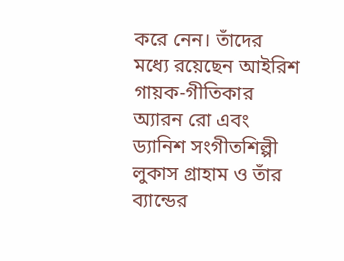করে নেন। তাঁদের মধ্যে রয়েছেন আইরিশ গায়ক-গীতিকার অ্যারন রো এবং ড্যানিশ সংগীতশিল্পী লুকাস গ্রাহাম ও তাঁর ব্যান্ডের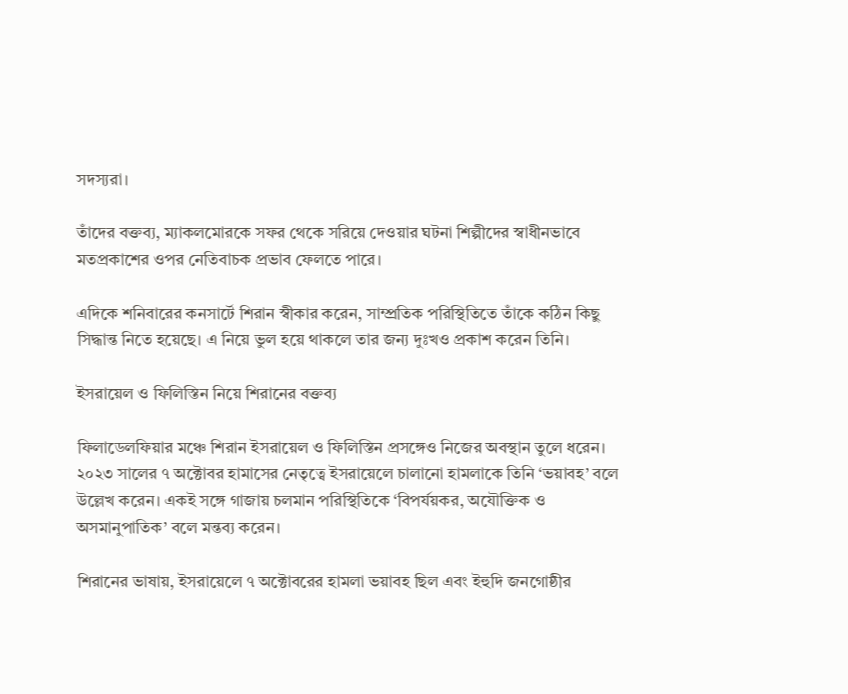সদস্যরা।

তাঁদের বক্তব্য, ম্যাকলমোরকে সফর থেকে সরিয়ে দেওয়ার ঘটনা শিল্পীদের স্বাধীনভাবে মতপ্রকাশের ওপর নেতিবাচক প্রভাব ফেলতে পারে।

এদিকে শনিবারের কনসার্টে শিরান স্বীকার করেন, সাম্প্রতিক পরিস্থিতিতে তাঁকে কঠিন কিছু সিদ্ধান্ত নিতে হয়েছে। এ নিয়ে ভুল হয়ে থাকলে তার জন্য দুঃখও প্রকাশ করেন তিনি।

ইসরায়েল ও ফিলিস্তিন নিয়ে শিরানের বক্তব্য

ফিলাডেলফিয়ার মঞ্চে শিরান ইসরায়েল ও ফিলিস্তিন প্রসঙ্গেও নিজের অবস্থান তুলে ধরেন। ২০২৩ সালের ৭ অক্টোবর হামাসের নেতৃত্বে ইসরায়েলে চালানো হামলাকে তিনি ‘ভয়াবহ’ বলে উল্লেখ করেন। একই সঙ্গে গাজায় চলমান পরিস্থিতিকে ‘বিপর্যয়কর, অযৌক্তিক ও অসমানুপাতিক’ বলে মন্তব্য করেন।

শিরানের ভাষায়, ইসরায়েলে ৭ অক্টোবরের হামলা ভয়াবহ ছিল এবং ইহুদি জনগোষ্ঠীর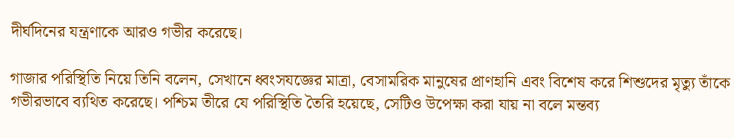দীর্ঘদিনের যন্ত্রণাকে আরও গভীর করেছে।

গাজার পরিস্থিতি নিয়ে তিনি বলেন, সেখানে ধ্বংসযজ্ঞের মাত্রা, বেসামরিক মানুষের প্রাণহানি এবং বিশেষ করে শিশুদের মৃত্যু তাঁকে গভীরভাবে ব্যথিত করেছে। পশ্চিম তীরে যে পরিস্থিতি তৈরি হয়েছে, সেটিও উপেক্ষা করা যায় না বলে মন্তব্য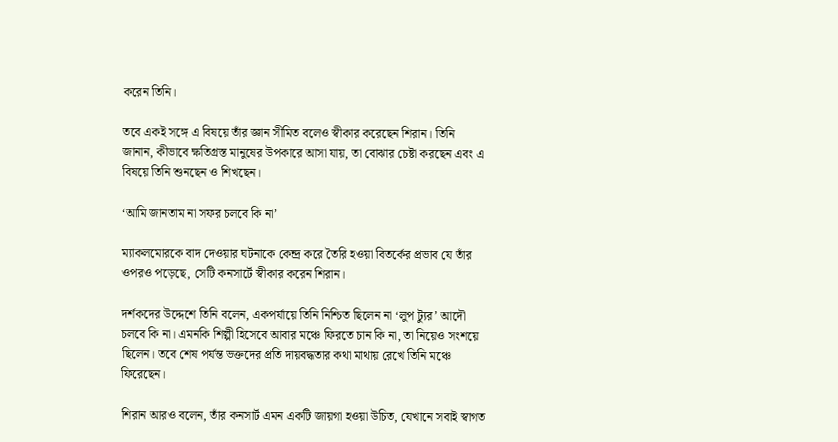করেন তিনি।

তবে একই সঙ্গে এ বিষয়ে তাঁর জ্ঞান সীমিত বলেও স্বীকার করেছেন শিরান। তিনি জানান, কীভাবে ক্ষতিগ্রস্ত মানুষের উপকারে আসা যায়, তা বোঝার চেষ্টা করছেন এবং এ বিষয়ে তিনি শুনছেন ও শিখছেন।

‘আমি জানতাম না সফর চলবে কি না’

ম্যাকলমোরকে বাদ দেওয়ার ঘটনাকে কেন্দ্র করে তৈরি হওয়া বিতর্কের প্রভাব যে তাঁর ওপরও পড়েছে, সেটি কনসার্টে স্বীকার করেন শিরান।

দর্শকদের উদ্দেশে তিনি বলেন, একপর্যায়ে তিনি নিশ্চিত ছিলেন না ‘লুপ ট্যুর’ আদৌ চলবে কি না। এমনকি শিল্পী হিসেবে আবার মঞ্চে ফিরতে চান কি না, তা নিয়েও সংশয়ে ছিলেন। তবে শেষ পর্যন্ত ভক্তদের প্রতি দায়বদ্ধতার কথা মাথায় রেখে তিনি মঞ্চে ফিরেছেন।

শিরান আরও বলেন, তাঁর কনসার্ট এমন একটি জায়গা হওয়া উচিত, যেখানে সবাই স্বাগত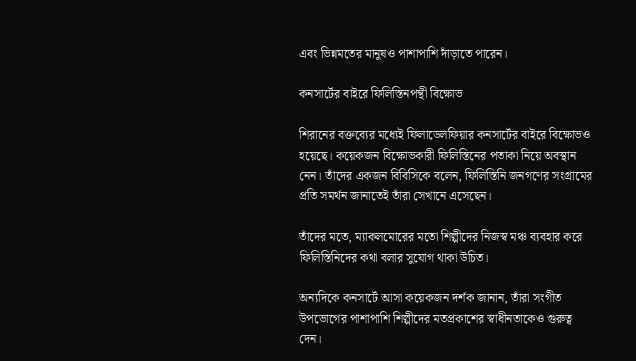এবং ভিন্নমতের মানুষও পাশাপাশি দাঁড়াতে পারেন।

কনসার্টের বাইরে ফিলিস্তিনপন্থী বিক্ষোভ

শিরানের বক্তব্যের মধ্যেই ফিলাডেলফিয়ার কনসার্টের বাইরে বিক্ষোভও হয়েছে। কয়েকজন বিক্ষোভকারী ফিলিস্তিনের পতাকা নিয়ে অবস্থান নেন। তাঁদের একজন বিবিসিকে বলেন, ফিলিস্তিনি জনগণের সংগ্রামের প্রতি সমর্থন জানাতেই তাঁরা সেখানে এসেছেন।

তাঁদের মতে, ম্যাকলমোরের মতো শিল্পীদের নিজস্ব মঞ্চ ব্যবহার করে ফিলিস্তিনিদের কথা বলার সুযোগ থাকা উচিত।

অন্যদিকে কনসার্টে আসা কয়েকজন দর্শক জানান, তাঁরা সংগীত উপভোগের পাশাপাশি শিল্পীদের মতপ্রকাশের স্বাধীনতাকেও গুরুত্ব দেন।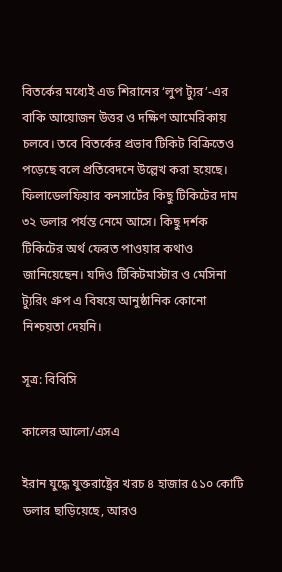বিতর্কের মধ্যেই এড শিরানের ‘লুপ ট্যুর’-এর বাকি আয়োজন উত্তর ও দক্ষিণ আমেরিকায় চলবে। তবে বিতর্কের প্রভাব টিকিট বিক্রিতেও পড়েছে বলে প্রতিবেদনে উল্লেখ করা হয়েছে। ফিলাডেলফিয়ার কনসার্টের কিছু টিকিটের দাম ৩২ ডলার পর্যন্ত নেমে আসে। কিছু দর্শক টিকিটের অর্থ ফেরত পাওয়ার কথাও জানিয়েছেন। যদিও টিকিটমাস্টার ও মেসিনা ট্যুরিং গ্রুপ এ বিষয়ে আনুষ্ঠানিক কোনো নিশ্চয়তা দেয়নি।

সূত্র: বিবিসি

কালের আলো/এসএ

ইরান যুদ্ধে যুক্তরাষ্ট্রের খরচ ৪ হাজার ৫১০ কোটি ডলার ছাড়িয়েছে, আরও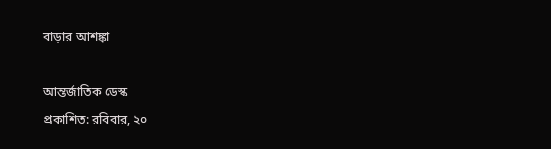বাড়ার আশঙ্কা

আন্তর্জাতিক ডেস্ক
প্রকাশিত: রবিবার, ২০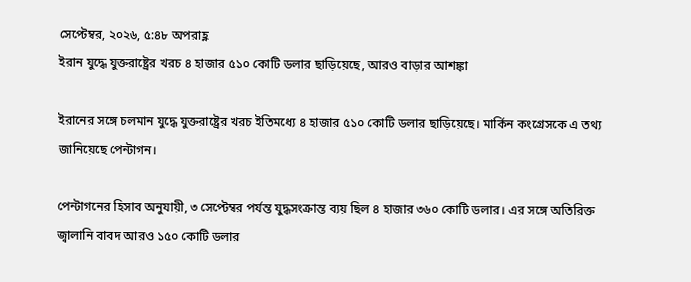সেপ্টেম্বর, ২০২৬, ৫:৪৮ অপরাহ্ণ
ইরান যুদ্ধে যুক্তরাষ্ট্রের খরচ ৪ হাজার ৫১০ কোটি ডলার ছাড়িয়েছে, আরও বাড়ার আশঙ্কা

ইরানের সঙ্গে চলমান যুদ্ধে যুক্তরাষ্ট্রের খরচ ইতিমধ্যে ৪ হাজার ৫১০ কোটি ডলার ছাড়িয়েছে। মার্কিন কংগ্রেসকে এ তথ্য জানিয়েছে পেন্টাগন।

পেন্টাগনের হিসাব অনুযায়ী, ৩ সেপ্টেম্বর পর্যন্ত যুদ্ধসংক্রান্ত ব্যয় ছিল ৪ হাজার ৩৬০ কোটি ডলার। এর সঙ্গে অতিরিক্ত জ্বালানি বাবদ আরও ১৫০ কোটি ডলার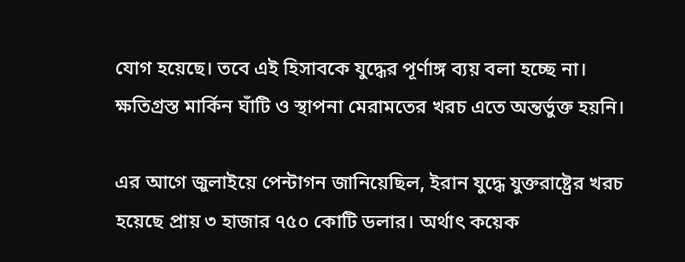যোগ হয়েছে। তবে এই হিসাবকে যুদ্ধের পূর্ণাঙ্গ ব্যয় বলা হচ্ছে না। ক্ষতিগ্রস্ত মার্কিন ঘাঁটি ও স্থাপনা মেরামতের খরচ এতে অন্তর্ভুক্ত হয়নি।

এর আগে জুলাইয়ে পেন্টাগন জানিয়েছিল, ইরান যুদ্ধে যুক্তরাষ্ট্রের খরচ হয়েছে প্রায় ৩ হাজার ৭৫০ কোটি ডলার। অর্থাৎ কয়েক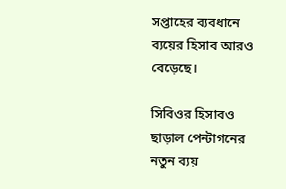সপ্তাহের ব্যবধানে ব্যয়ের হিসাব আরও বেড়েছে।

সিবিওর হিসাবও ছাড়াল পেন্টাগনের নতুন ব্যয়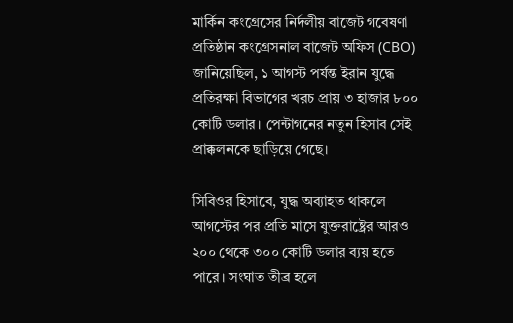মার্কিন কংগ্রেসের নির্দলীয় বাজেট গবেষণা প্রতিষ্ঠান কংগ্রেসনাল বাজেট অফিস (CBO) জানিয়েছিল, ১ আগস্ট পর্যন্ত ইরান যুদ্ধে প্রতিরক্ষা বিভাগের খরচ প্রায় ৩ হাজার ৮০০ কোটি ডলার। পেন্টাগনের নতুন হিসাব সেই প্রাক্কলনকে ছাড়িয়ে গেছে।

সিবিওর হিসাবে, যুদ্ধ অব্যাহত থাকলে আগস্টের পর প্রতি মাসে যুক্তরাষ্ট্রের আরও ২০০ থেকে ৩০০ কোটি ডলার ব্যয় হতে পারে। সংঘাত তীব্র হলে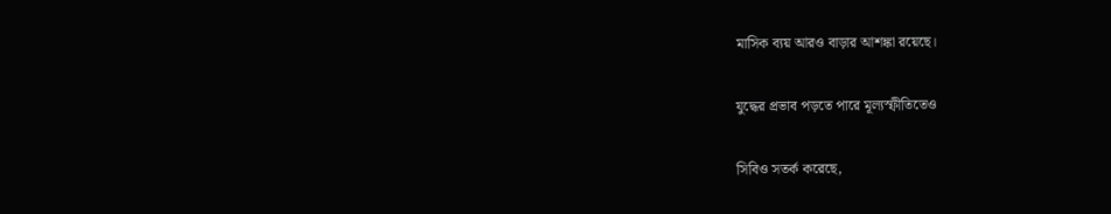মাসিক ব্যয় আরও বাড়ার আশঙ্কা রয়েছে।

যুদ্ধের প্রভাব পড়তে পারে মূল্যস্ফীতিতেও

সিবিও সতর্ক করেছে,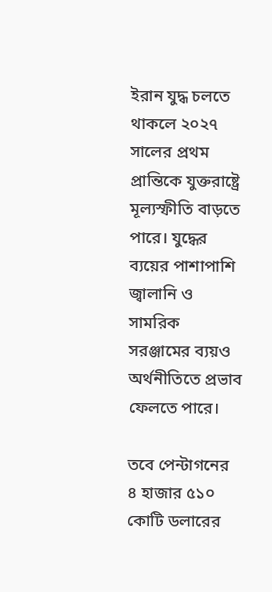ইরান যুদ্ধ চলতে থাকলে ২০২৭ সালের প্রথম প্রান্তিকে যুক্তরাষ্ট্রে মূল্যস্ফীতি বাড়তে পারে। যুদ্ধের ব্যয়ের পাশাপাশি জ্বালানি ও সামরিক সরঞ্জামের ব্যয়ও অর্থনীতিতে প্রভাব ফেলতে পারে।

তবে পেন্টাগনের ৪ হাজার ৫১০ কোটি ডলারের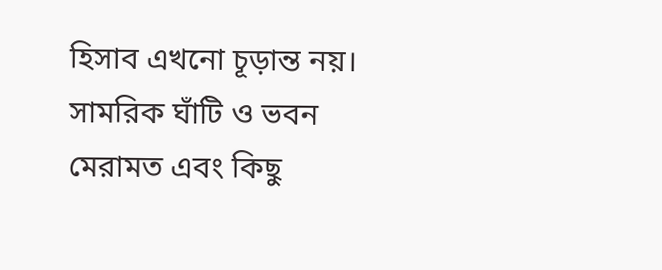হিসাব এখনো চূড়ান্ত নয়। সামরিক ঘাঁটি ও ভবন মেরামত এবং কিছু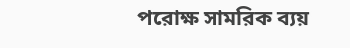পরোক্ষ সামরিক ব্যয়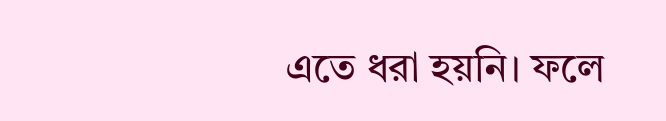এতে ধরা হয়নি। ফলে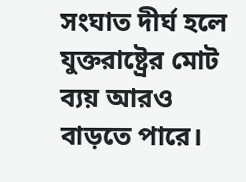সংঘাত দীর্ঘ হলে যুক্তরাষ্ট্রের মোট ব্যয় আরও বাড়তে পারে।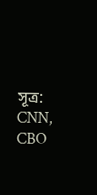সূত্র: CNN, CBO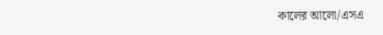কালের আলো/এসএ